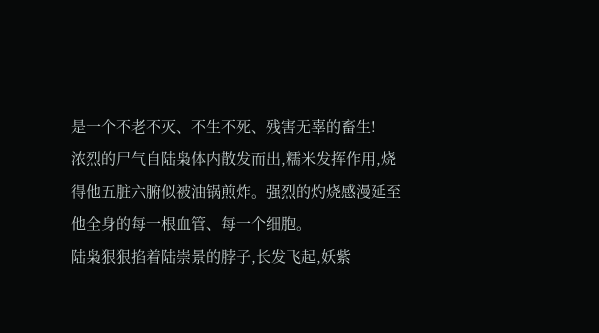是一个不老不灭、不生不死、残害无辜的畜生!
浓烈的尸气自陆枭体内散发而出,糯米发挥作用,烧得他五脏六腑似被油锅煎炸。强烈的灼烧感漫延至他全身的每一根血管、每一个细胞。
陆枭狠狠掐着陆崇景的脖子,长发飞起,妖紫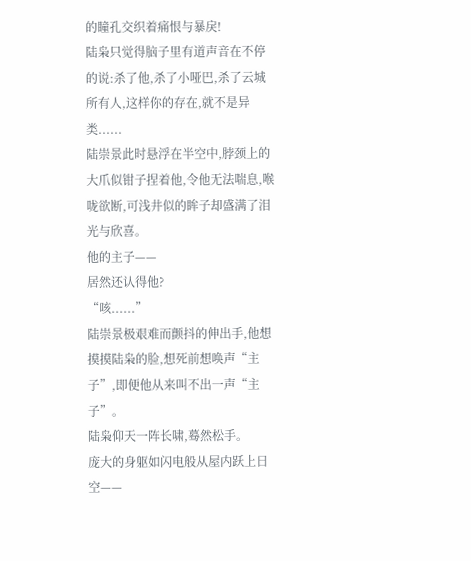的瞳孔交织着痛恨与暴戾!
陆枭只觉得脑子里有道声音在不停的说:杀了他,杀了小哑巴,杀了云城所有人,这样你的存在,就不是异类......
陆崇景此时悬浮在半空中,脖颈上的大爪似钳子捏着他,令他无法喘息,喉咙欲断,可浅井似的眸子却盛满了泪光与欣喜。
他的主子——
居然还认得他?
“咳......”
陆崇景极艰难而颤抖的伸出手,他想摸摸陆枭的脸,想死前想唤声“主子”,即便他从来叫不出一声“主子”。
陆枭仰天一阵长啸,蓦然松手。
庞大的身躯如闪电般从屋内跃上日空——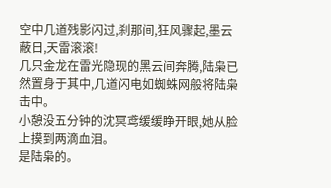空中几道残影闪过,刹那间,狂风骤起,墨云蔽日,天雷滚滚!
几只金龙在雷光隐现的黑云间奔腾,陆枭已然置身于其中,几道闪电如蜘蛛网般将陆枭击中。
小憩没五分钟的沈冥鸢缓缓睁开眼,她从脸上摸到两滴血泪。
是陆枭的。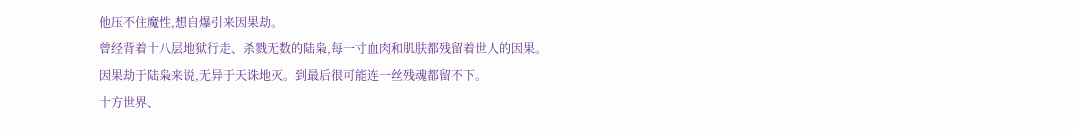他压不住魔性,想自爆引来因果劫。
曾经背着十八层地狱行走、杀戮无数的陆枭,每一寸血肉和肌肤都残留着世人的因果。
因果劫于陆枭来说,无异于天诛地灭。到最后很可能连一丝残魂都留不下。
十方世界、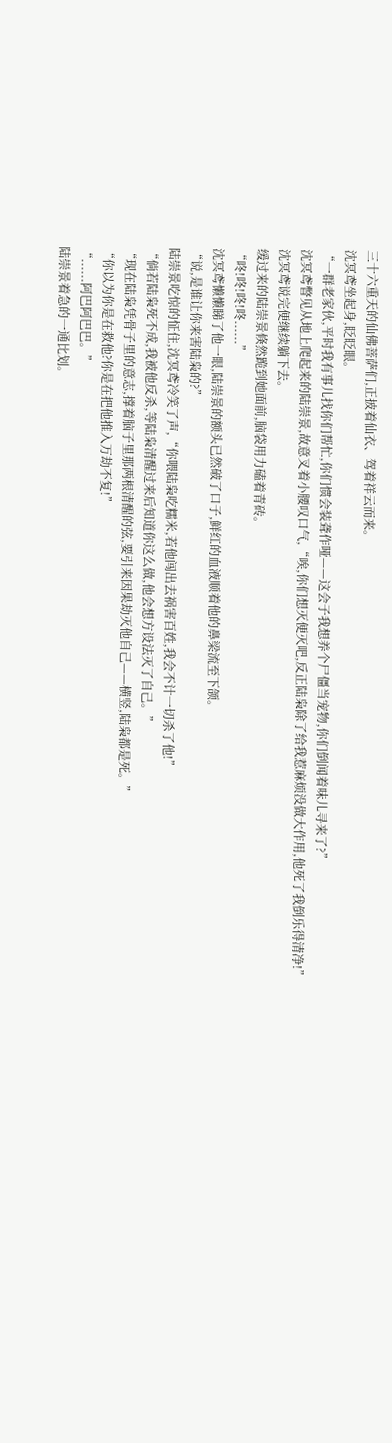三十六重天的仙佛菩萨们,正披着仙衣、驾着祥云而来。
沈冥鸢坐起身,眨眨眼。
“一群老家伙,平时我有事儿找你们帮忙,你们惯会装聋作哑——这会子我想养个尸僵当宠物,你们倒闻着味儿寻来了?”
沈冥鸢瞥见从地上爬起来的陆崇景,故意叉着小腰叹口气,“唉,你们想灭便灭吧,反正陆枭除了给我惹麻烦没做大作用,他死了我倒乐得清净!”
沈冥鸢说完便继续躺下去。
缓过来的陆崇景倏然跪到她面前,脑袋用力磕着青砖。
“咚!咚!咚!咚......”
沈冥鸢懒懒睇了他一眼,陆崇景的额头已然破了口子,鲜红的血液顺着他的鼻梁流至下颌。
“说,是谁让你来害陆枭的?”
陆崇景吃惊的怔住,沈冥鸢冷笑了声,“你喂陆枭吃糯米,若他闯出去祸害百姓,我会不计一切杀了他!”
“倘若陆枭死不成,我被他反杀,等陆枭清醒过来后知道你这么做,他会想方设法灭了自己。”
“现在陆枭凭骨子里的意志,撑着脑子里那两根清醒的弦,要引来因果劫灭他自己——横竖,陆枭都是死。”
“你以为你是在救他?你是在把他推入万劫不复!”
“......阿巴阿巴巴。”
陆崇景着急的一通比划。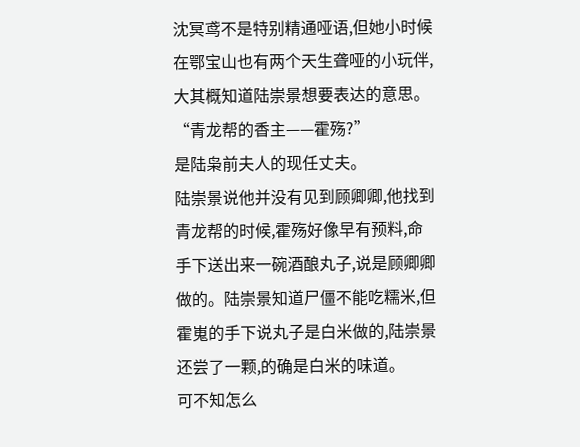沈冥鸢不是特别精通哑语,但她小时候在鄂宝山也有两个天生聋哑的小玩伴,大其概知道陆崇景想要表达的意思。
“青龙帮的香主——霍殇?”
是陆枭前夫人的现任丈夫。
陆崇景说他并没有见到顾卿卿,他找到青龙帮的时候,霍殇好像早有预料,命手下送出来一碗酒酿丸子,说是顾卿卿做的。陆崇景知道尸僵不能吃糯米,但霍嵬的手下说丸子是白米做的,陆崇景还尝了一颗,的确是白米的味道。
可不知怎么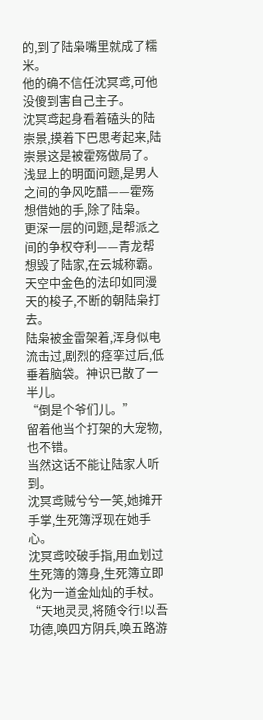的,到了陆枭嘴里就成了糯米。
他的确不信任沈冥鸢,可他没傻到害自己主子。
沈冥鸢起身看着磕头的陆崇景,摸着下巴思考起来,陆崇景这是被霍殇做局了。
浅显上的明面问题,是男人之间的争风吃醋——霍殇想借她的手,除了陆枭。
更深一层的问题,是帮派之间的争权夺利——青龙帮想毁了陆家,在云城称霸。
天空中金色的法印如同漫天的梭子,不断的朝陆枭打去。
陆枭被金雷架着,浑身似电流击过,剧烈的痉挛过后,低垂着脑袋。神识已散了一半儿。
“倒是个爷们儿。”
留着他当个打架的大宠物,也不错。
当然这话不能让陆家人听到。
沈冥鸢贼兮兮一笑,她摊开手掌,生死簿浮现在她手心。
沈冥鸢咬破手指,用血划过生死簿的簿身,生死簿立即化为一道金灿灿的手杖。
“天地灵灵,将随令行!以吾功德,唤四方阴兵,唤五路游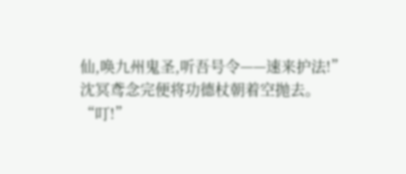仙,唤九州鬼圣,听吾号令——速来护法!”
沈冥鸢念完便将功德杖朝着空抛去。
“叮!”